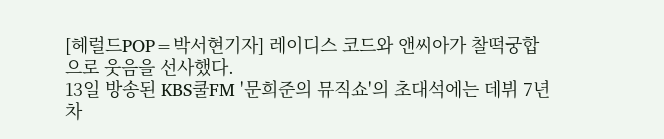[헤럴드POP=박서현기자] 레이디스 코드와 앤씨아가 찰떡궁합으로 웃음을 선사했다.
13일 방송된 KBS쿨FM '문희준의 뮤직쇼'의 초대석에는 데뷔 7년차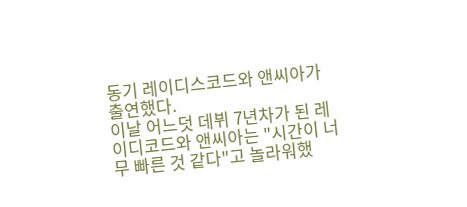동기 레이디스코드와 앤씨아가 출연했다.
이날 어느덧 데뷔 7년차가 된 레이디코드와 앤씨아는 "시간이 너무 빠른 것 같다"고 놀라워했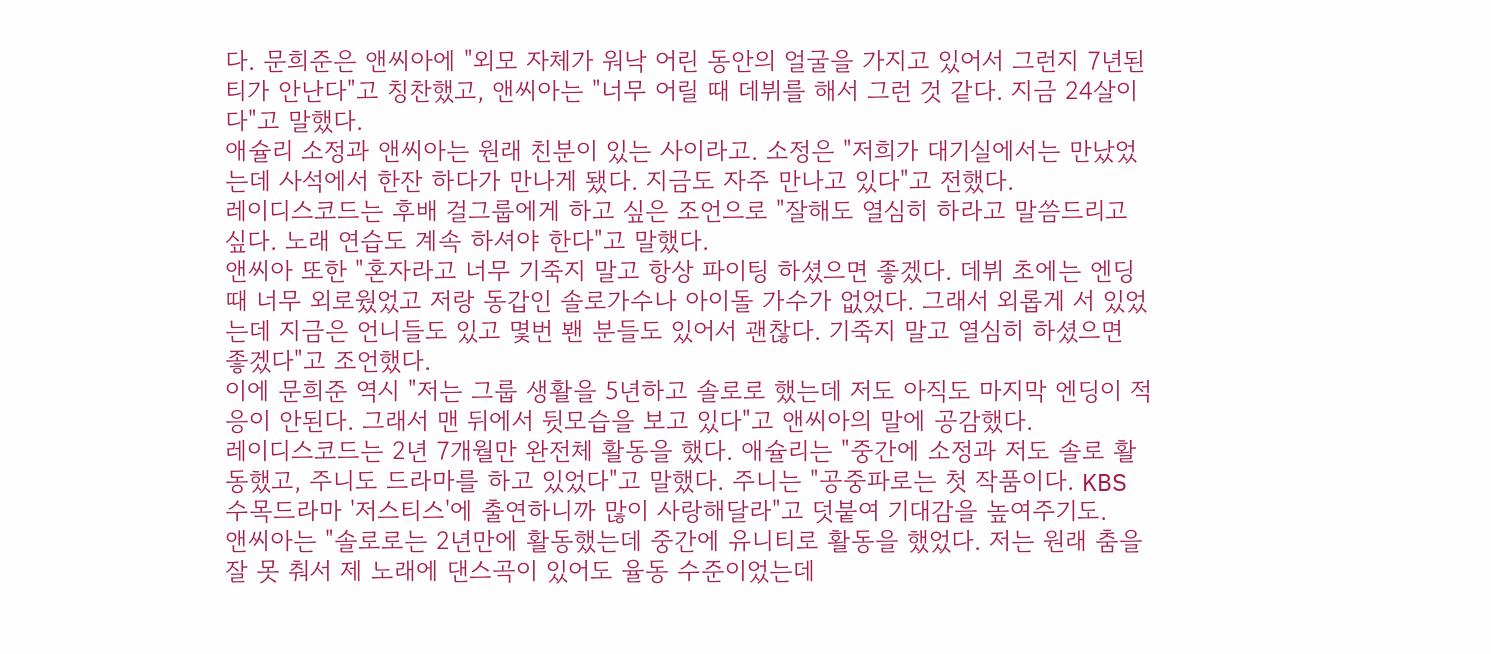다. 문희준은 앤씨아에 "외모 자체가 워낙 어린 동안의 얼굴을 가지고 있어서 그런지 7년된 티가 안난다"고 칭찬했고, 앤씨아는 "너무 어릴 때 데뷔를 해서 그런 것 같다. 지금 24살이다"고 말했다.
애슐리 소정과 앤씨아는 원래 친분이 있는 사이라고. 소정은 "저희가 대기실에서는 만났었는데 사석에서 한잔 하다가 만나게 됐다. 지금도 자주 만나고 있다"고 전했다.
레이디스코드는 후배 걸그룹에게 하고 싶은 조언으로 "잘해도 열심히 하라고 말씀드리고 싶다. 노래 연습도 계속 하셔야 한다"고 말했다.
앤씨아 또한 "혼자라고 너무 기죽지 말고 항상 파이팅 하셨으면 좋겠다. 데뷔 초에는 엔딩 때 너무 외로웠었고 저랑 동갑인 솔로가수나 아이돌 가수가 없었다. 그래서 외롭게 서 있었는데 지금은 언니들도 있고 몇번 봰 분들도 있어서 괜찮다. 기죽지 말고 열심히 하셨으면 좋겠다"고 조언했다.
이에 문희준 역시 "저는 그룹 생활을 5년하고 솔로로 했는데 저도 아직도 마지막 엔딩이 적응이 안된다. 그래서 맨 뒤에서 뒷모습을 보고 있다"고 앤씨아의 말에 공감했다.
레이디스코드는 2년 7개월만 완전체 활동을 했다. 애슐리는 "중간에 소정과 저도 솔로 활동했고, 주니도 드라마를 하고 있었다"고 말했다. 주니는 "공중파로는 첫 작품이다. KBS 수목드라마 '저스티스'에 출연하니까 많이 사랑해달라"고 덧붙여 기대감을 높여주기도.
앤씨아는 "솔로로는 2년만에 활동했는데 중간에 유니티로 활동을 했었다. 저는 원래 춤을 잘 못 춰서 제 노래에 댄스곡이 있어도 율동 수준이었는데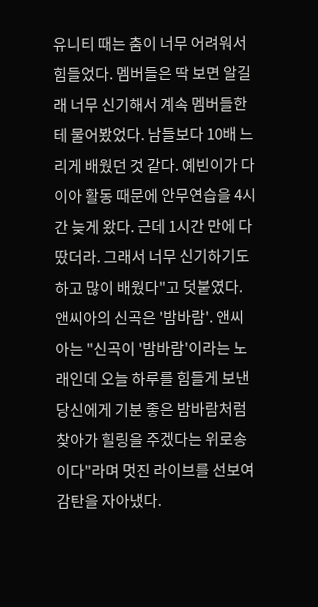유니티 때는 춤이 너무 어려워서 힘들었다. 멤버들은 딱 보면 알길래 너무 신기해서 계속 멤버들한테 물어봤었다. 남들보다 10배 느리게 배웠던 것 같다. 예빈이가 다이아 활동 때문에 안무연습을 4시간 늦게 왔다. 근데 1시간 만에 다 땄더라. 그래서 너무 신기하기도 하고 많이 배웠다"고 덧붙였다.
앤씨아의 신곡은 '밤바람'. 앤씨아는 "신곡이 '밤바람'이라는 노래인데 오늘 하루를 힘들게 보낸 당신에게 기분 좋은 밤바람처럼 찾아가 힐링을 주겠다는 위로송이다"라며 멋진 라이브를 선보여 감탄을 자아냈다.